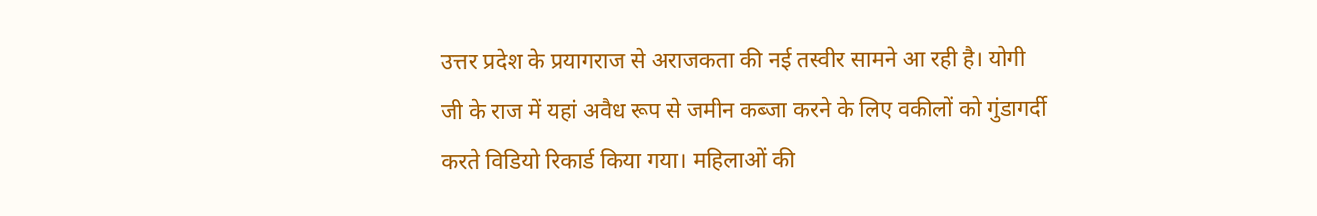उत्तर प्रदेश के प्रयागराज से अराजकता की नई तस्वीर सामने आ रही है। योगी जी के राज में यहां अवैध रूप से जमीन कब्जा करने के लिए वकीलों को गुंडागर्दी करते विडियो रिकार्ड किया गया। महिलाओं की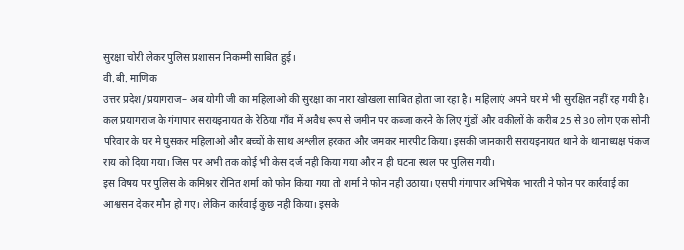सुरक्षा चोरी लेकर पुलिस प्रशासन निकम्मी साबित हुई।
वी.बी. माणिक
उत्तर प्रदेश/प्रयागराज– अब योगी जी का महिलाओ की सुरक्षा का नारा खोखला साबित होता जा रहा है। महिलाएं अपने घर मे भी सुरक्षित नहीं रह गयी है। कल प्रयागराज के गंगापार सरायइनायत के रेठिया गाँव में अवैध रूप से जमीन पर कब्जा करने के लिए गुंडों और वकीलों के करीब 25 से 30 लोग एक सोनी परिवार के घर मे घुसकर महिलाओ और बच्चों के साथ अश्लील हरकत और जमकर मारपीट किया। इसकी जानकारी सरायइनायत थाने के थानाध्यक्ष पंकज राय को दिया गया। जिस पर अभी तक कोई भी केस दर्ज नही किया गया और न ही घटना स्थल पर पुलिस गयी।
इस विषय पर पुलिस के कमिश्नर रोनित शर्मा को फोन किया गया तो शर्मा ने फोन नही उठाया। एसपी गंगापार अभिषेक भारती ने फोन पर कार्रवाई का आश्वसन देकर मौन हो गए। लेकिन कार्रवाई कुछ नही किया। इसके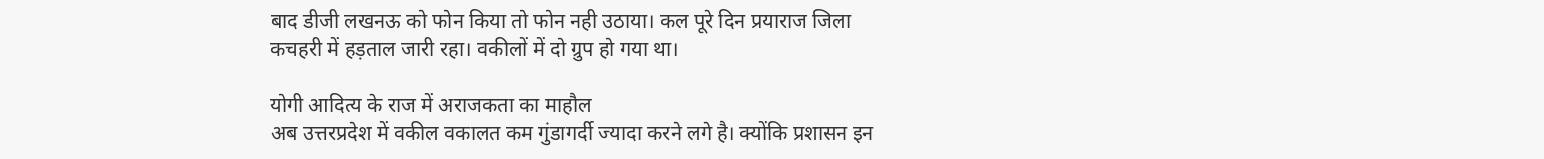बाद डीजी लखनऊ को फोन किया तो फोन नही उठाया। कल पूरे दिन प्रयाराज जिला कचहरी में हड़ताल जारी रहा। वकीलों में दो ग्रुप हो गया था।

योगी आदित्य के राज में अराजकता का माहौल
अब उत्तरप्रदेश में वकील वकालत कम गुंडागर्दी ज्यादा करने लगे है। क्योंकि प्रशासन इन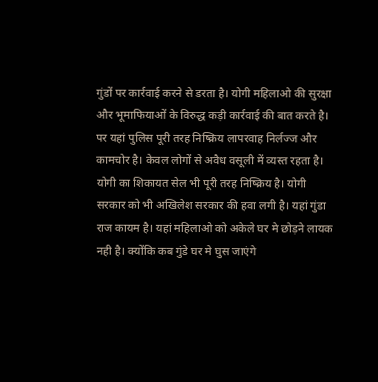गुंडों पर कार्रवाई करने से डरता है। योगी महिलाओ की सुरक्षा और भूमाफियाओं के विरुद्ध कड़ी कार्रवाई की बात करते है। पर यहां पुलिस पूरी तरह निष्क्रिय लापरवाह निर्लज्ज और कामचोर है। केवल लोगों से अवैध वसूली में व्यस्त रहता है। योगी का शिकायत सेल भी पूरी तरह निष्क्रिय है। योगी सरकार को भी अखिलेश सरकार की हवा लगी है। यहां गुंडा राज कायम है। यहां महिलाओ को अकेले घर मे छोड़ने लायक नही है। क्योंकि कब गुंडे घर मे घुस जाएंगे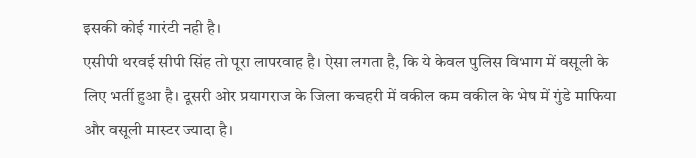इसकी कोई गारंटी नही है।
एसीपी थरवई सीपी सिंह तो पूरा लापरवाह है। ऐसा लगता है, कि ये केवल पुलिस विभाग में वसूली के लिए भर्ती हुआ है। दूसरी ओर प्रयागराज के जिला कचहरी में वकील कम वकील के भेष में गुंडे माफिया और वसूली मास्टर ज्यादा है।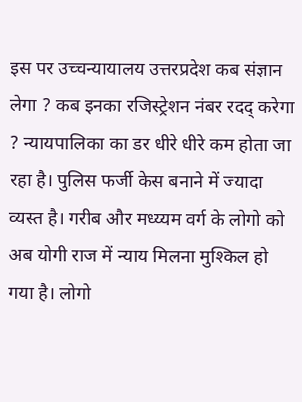इस पर उच्चन्यायालय उत्तरप्रदेश कब संज्ञान लेगा ? कब इनका रजिस्ट्रेशन नंबर रदद् करेगा ? न्यायपालिका का डर धीरे धीरे कम होता जा रहा है। पुलिस फर्जी केस बनाने में ज्यादा व्यस्त है। गरीब और मध्य्यम वर्ग के लोगो को अब योगी राज में न्याय मिलना मुश्किल हो गया है। लोगो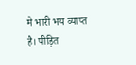मे भारी भय व्याप्त है। पीड़ित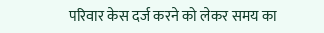परिवार केस दर्ज करने को लेकर समय का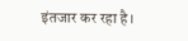इंतजार कर रहा है।